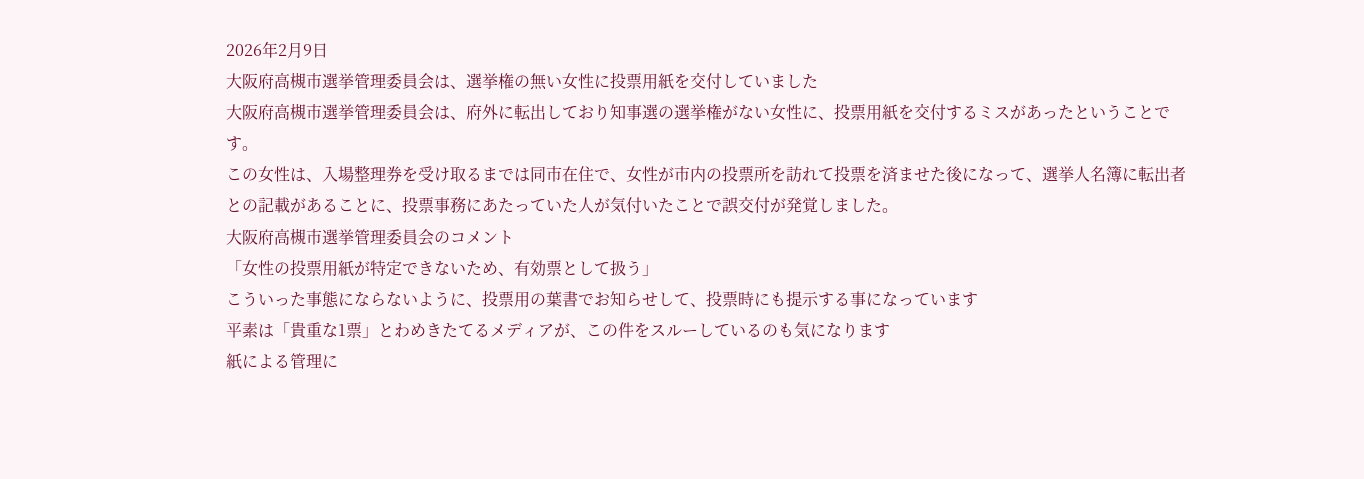2026年2月9日
大阪府高槻市選挙管理委員会は、選挙権の無い女性に投票用紙を交付していました
大阪府高槻市選挙管理委員会は、府外に転出しており知事選の選挙権がない女性に、投票用紙を交付するミスがあったということです。
この女性は、入場整理券を受け取るまでは同市在住で、女性が市内の投票所を訪れて投票を済ませた後になって、選挙人名簿に転出者との記載があることに、投票事務にあたっていた人が気付いたことで誤交付が発覚しました。
大阪府高槻市選挙管理委員会のコメント
「女性の投票用紙が特定できないため、有効票として扱う」
こういった事態にならないように、投票用の葉書でお知らせして、投票時にも提示する事になっています
平素は「貴重な1票」とわめきたてるメディアが、この件をスルーしているのも気になります
紙による管理に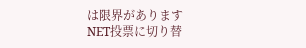は限界があります
NET投票に切り替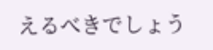えるべきでしょう